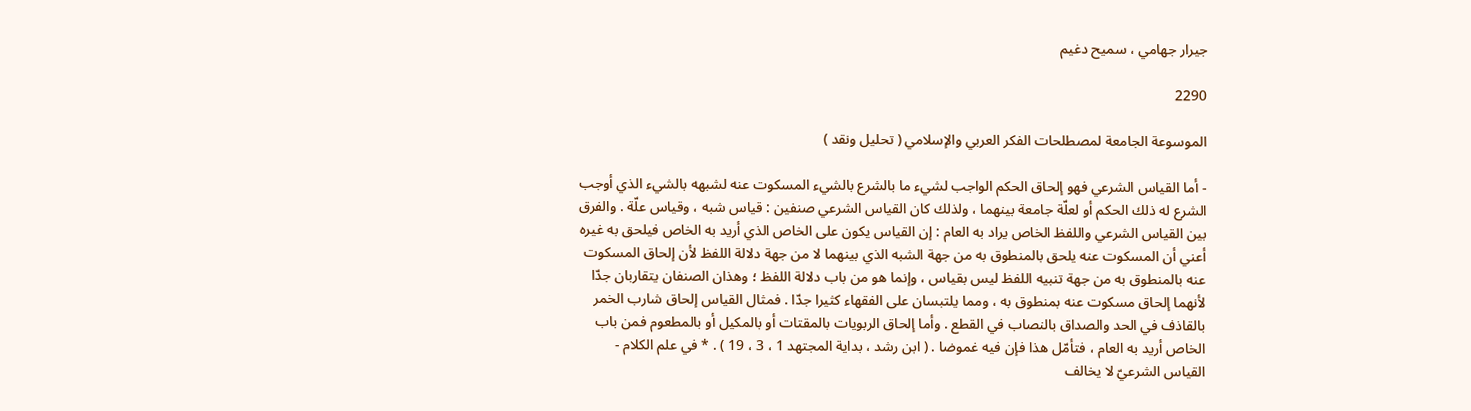جيرار جهامي ، سميح دغيم

2290

الموسوعة الجامعة لمصطلحات الفكر العربي والإسلامي ( تحليل ونقد )

- أما القياس الشرعي فهو إلحاق الحكم الواجب لشيء ما بالشرع بالشيء المسكوت عنه لشبهه بالشيء الذي أوجب الشرع له ذلك الحكم أو لعلّة جامعة بينهما ، ولذلك كان القياس الشرعي صنفين : قياس شبه ، وقياس علّة . والفرق بين القياس الشرعي واللفظ الخاص يراد به العام : إن القياس يكون على الخاص الذي أريد به الخاص فيلحق به غيره أعني أن المسكوت عنه يلحق بالمنطوق به من جهة الشبه الذي بينهما لا من جهة دلالة اللفظ لأن إلحاق المسكوت عنه بالمنطوق به من جهة تنبيه اللفظ ليس بقياس ، وإنما هو من باب دلالة اللفظ ؛ وهذان الصنفان يتقاربان جدّا لأنهما إلحاق مسكوت عنه بمنطوق به ، ومما يلتبسان على الفقهاء كثيرا جدّا . فمثال القياس إلحاق شارب الخمر بالقاذف في الحد والصداق بالنصاب في القطع . وأما إلحاق الربويات بالمقتات أو بالمكيل أو بالمطعوم فمن باب الخاص أريد به العام ، فتأمّل هذا فإن فيه غموضا . ( ابن رشد ، بداية المجتهد 1 ، 3 ، 19 ) . * في علم الكلام - القياس الشرعيّ لا يخالف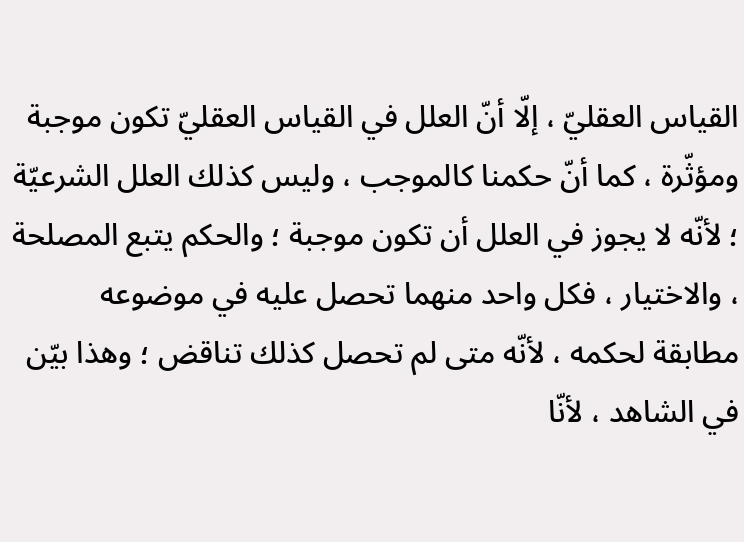القياس العقليّ ، إلّا أنّ العلل في القياس العقليّ تكون موجبة ومؤثّرة ، كما أنّ حكمنا كالموجب ، وليس كذلك العلل الشرعيّة ؛ لأنّه لا يجوز في العلل أن تكون موجبة ؛ والحكم يتبع المصلحة ، والاختيار ، فكل واحد منهما تحصل عليه في موضوعه مطابقة لحكمه ، لأنّه متى لم تحصل كذلك تناقض ؛ وهذا بيّن في الشاهد ، لأنّا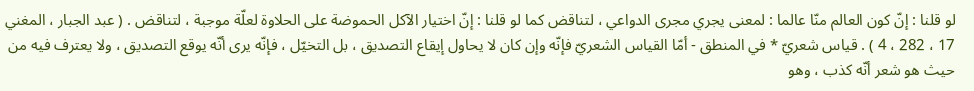لو قلنا : إنّ كون العالم منّا عالما : لمعنى يجري مجرى الدواعي ، لتناقض كما لو قلنا : إنّ اختيار الآكل الحموضة على الحلاوة لعلّة موجبة ، لتناقض . ( عبد الجبار ، المغني 17 ، 282 ، 4 ) . قياس شعريّ * في المنطق - أمّا القياس الشعريّ فإنّه وإن كان لا يحاول إيقاع التصديق ، بل التخيّل ، فإنّه يرى أنّه يوقع التصديق ، ولا يعترف فيه من حيث هو شعر أنّه كذب ، وهو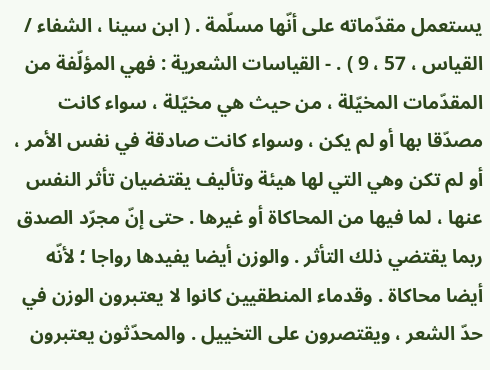يستعمل مقدّماته على أنّها مسلّمة . ( ابن سينا ، الشفاء / القياس ، 57 ، 9 ) . - القياسات الشعرية : فهي المؤلّفة من المقدّمات المخيّلة ، من حيث هي مخيّلة ، سواء كانت مصدّقا بها أو لم يكن ، وسواء كانت صادقة في نفس الأمر ، أو لم تكن وهي التي لها هيئة وتأليف يقتضيان تأثر النفس عنها ، لما فيها من المحاكاة أو غيرها . حتى إنّ مجرّد الصدق ربما يقتضي ذلك التأثر . والوزن أيضا يفيدها رواجا ؛ لأنّه أيضا محاكاة . وقدماء المنطقيين كانوا لا يعتبرون الوزن في حدّ الشعر ، ويقتصرون على التخييل . والمحدّثون يعتبرون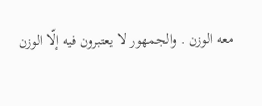معه الوزن . والجمهور لا يعتبرون فيه إلّا الوزن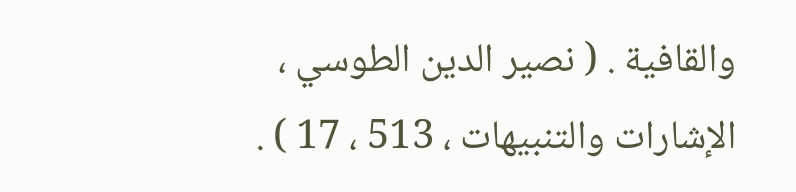والقافية . ( نصير الدين الطوسي ، الإشارات والتنبيهات ، 513 ، 17 ) .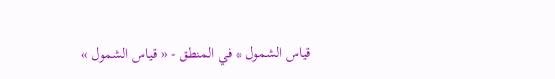قياس الشمول * في المنطق - « قياس الشمول »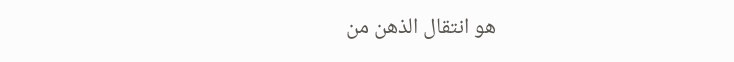هو انتقال الذهن من